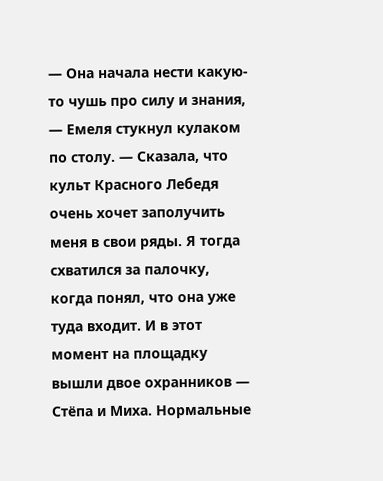— Она начала нести какую-то чушь про силу и знания, — Емеля стукнул кулаком по столу. — Сказала, что культ Красного Лебедя очень хочет заполучить меня в свои ряды. Я тогда схватился за палочку, когда понял, что она уже туда входит. И в этот момент на площадку вышли двое охранников — Стёпа и Миха. Нормальные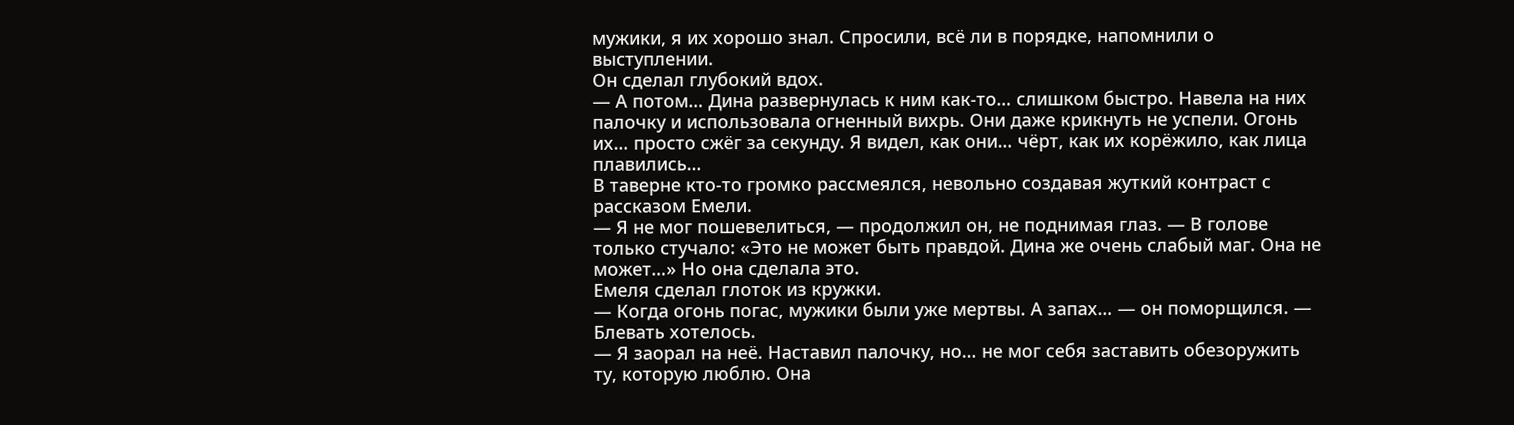мужики, я их хорошо знал. Спросили, всё ли в порядке, напомнили о выступлении.
Он сделал глубокий вдох.
— А потом… Дина развернулась к ним как-то… слишком быстро. Навела на них палочку и использовала огненный вихрь. Они даже крикнуть не успели. Огонь их… просто сжёг за секунду. Я видел, как они… чёрт, как их корёжило, как лица плавились…
В таверне кто-то громко рассмеялся, невольно создавая жуткий контраст с рассказом Емели.
— Я не мог пошевелиться, — продолжил он, не поднимая глаз. — В голове только стучало: «Это не может быть правдой. Дина же очень слабый маг. Она не может…» Но она сделала это.
Емеля сделал глоток из кружки.
— Когда огонь погас, мужики были уже мертвы. А запах… — он поморщился. — Блевать хотелось.
— Я заорал на неё. Наставил палочку, но… не мог себя заставить обезоружить ту, которую люблю. Она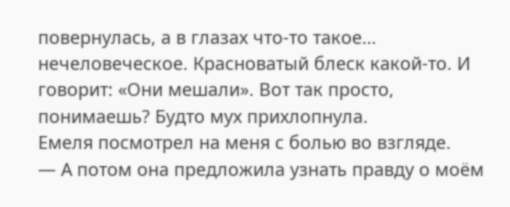повернулась, а в глазах что-то такое… нечеловеческое. Красноватый блеск какой-то. И говорит: «Они мешали». Вот так просто, понимаешь? Будто мух прихлопнула.
Емеля посмотрел на меня с болью во взгляде.
— А потом она предложила узнать правду о моём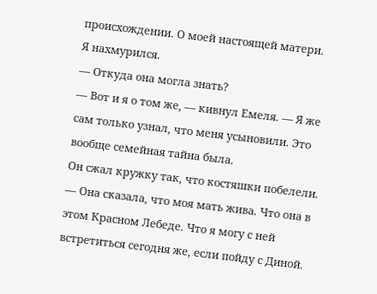происхождении. О моей настоящей матери.
Я нахмурился.
— Откуда она могла знать?
— Вот и я о том же, — кивнул Емеля. — Я же сам только узнал, что меня усыновили. Это вообще семейная тайна была.
Он сжал кружку так, что костяшки побелели.
— Она сказала, что моя мать жива. Что она в этом Красном Лебеде. Что я могу с ней встретиться сегодня же, если пойду с Диной.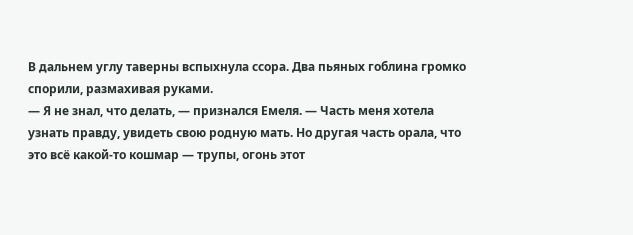В дальнем углу таверны вспыхнула ссора. Два пьяных гоблина громко спорили, размахивая руками.
— Я не знал, что делать, — признался Емеля. — Часть меня хотела узнать правду, увидеть свою родную мать. Но другая часть орала, что это всё какой-то кошмар — трупы, огонь этот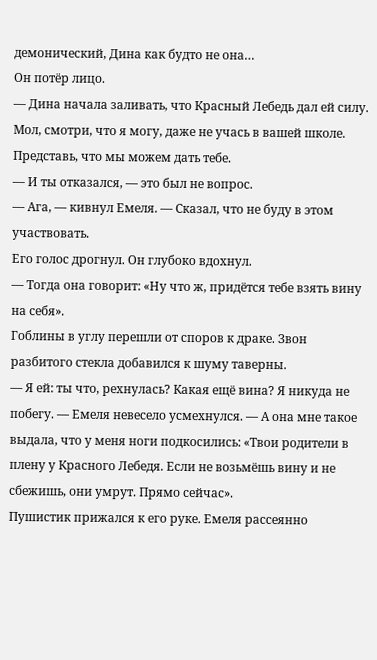демонический, Дина как будто не она…
Он потёр лицо.
— Дина начала заливать, что Красный Лебедь дал ей силу. Мол, смотри, что я могу, даже не учась в вашей школе. Представь, что мы можем дать тебе.
— И ты отказался, — это был не вопрос.
— Ага, — кивнул Емеля. — Сказал, что не буду в этом участвовать.
Его голос дрогнул. Он глубоко вдохнул.
— Тогда она говорит: «Ну что ж, придётся тебе взять вину на себя».
Гоблины в углу перешли от споров к драке. Звон разбитого стекла добавился к шуму таверны.
— Я ей: ты что, рехнулась? Какая ещё вина? Я никуда не побегу. — Емеля невесело усмехнулся. — А она мне такое выдала, что у меня ноги подкосились: «Твои родители в плену у Красного Лебедя. Если не возьмёшь вину и не сбежишь, они умрут. Прямо сейчас».
Пушистик прижался к его руке. Емеля рассеянно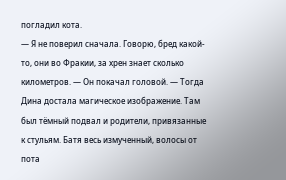погладил кота.
— Я не поверил сначала. Говорю, бред какой-то, они во Фракии, за хрен знает сколько километров. — Он покачал головой. — Тогда Дина достала магическое изображение. Там был тёмный подвал и родители, привязанные к стульям. Батя весь измученный, волосы от пота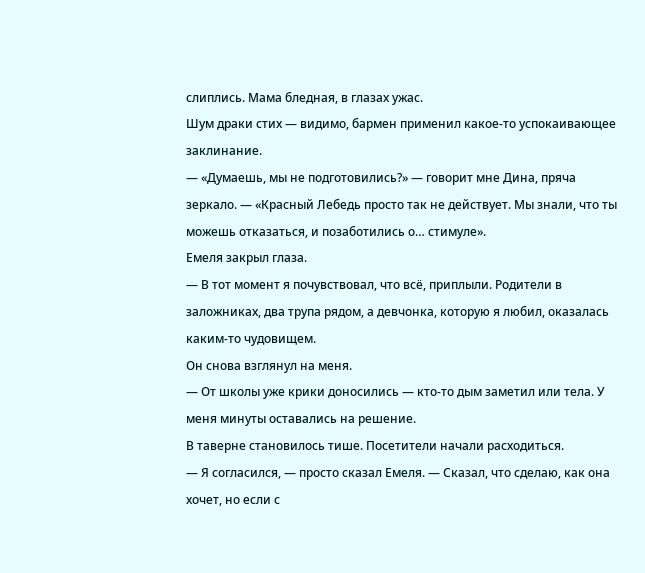слиплись. Мама бледная, в глазах ужас.
Шум драки стих — видимо, бармен применил какое-то успокаивающее заклинание.
— «Думаешь, мы не подготовились?» — говорит мне Дина, пряча зеркало. — «Красный Лебедь просто так не действует. Мы знали, что ты можешь отказаться, и позаботились о… стимуле».
Емеля закрыл глаза.
— В тот момент я почувствовал, что всё, приплыли. Родители в заложниках, два трупа рядом, а девчонка, которую я любил, оказалась каким-то чудовищем.
Он снова взглянул на меня.
— От школы уже крики доносились — кто-то дым заметил или тела. У меня минуты оставались на решение.
В таверне становилось тише. Посетители начали расходиться.
— Я согласился, — просто сказал Емеля. — Сказал, что сделаю, как она хочет, но если с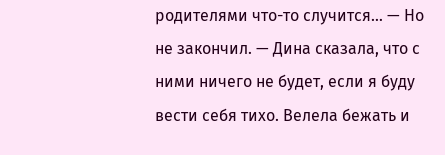родителями что-то случится… — Но не закончил. — Дина сказала, что с ними ничего не будет, если я буду вести себя тихо. Велела бежать и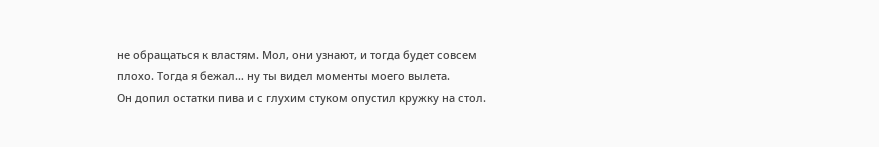не обращаться к властям. Мол, они узнают, и тогда будет совсем плохо. Тогда я бежал… ну ты видел моменты моего вылета.
Он допил остатки пива и с глухим стуком опустил кружку на стол.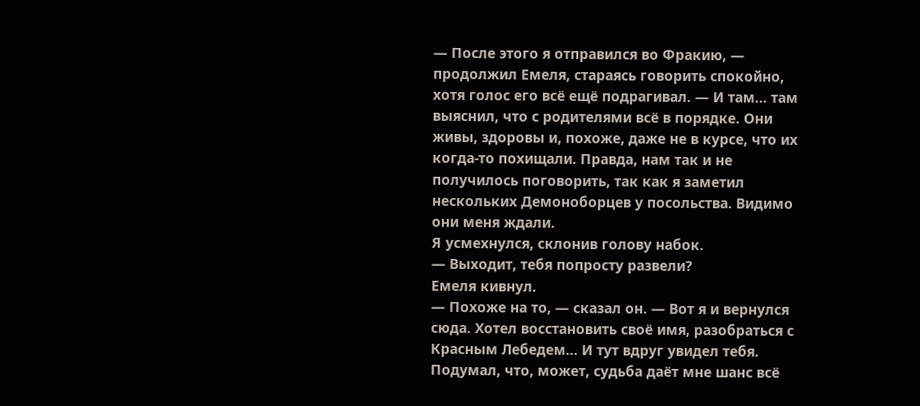— После этого я отправился во Фракию, — продолжил Емеля, стараясь говорить спокойно, хотя голос его всё ещё подрагивал. — И там… там выяснил, что с родителями всё в порядке. Они живы, здоровы и, похоже, даже не в курсе, что их когда-то похищали. Правда, нам так и не получилось поговорить, так как я заметил нескольких Демоноборцев у посольства. Видимо они меня ждали.
Я усмехнулся, склонив голову набок.
— Выходит, тебя попросту развели?
Емеля кивнул.
— Похоже на то, — сказал он. — Вот я и вернулся сюда. Хотел восстановить своё имя, разобраться с Красным Лебедем… И тут вдруг увидел тебя. Подумал, что, может, судьба даёт мне шанс всё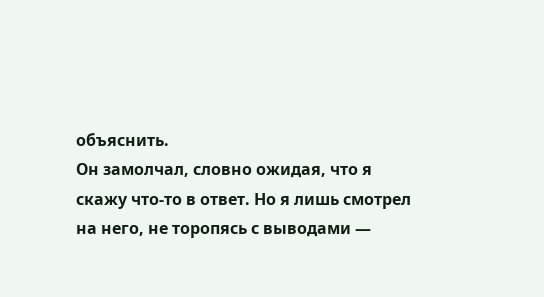объяснить.
Он замолчал, словно ожидая, что я скажу что-то в ответ. Но я лишь смотрел на него, не торопясь с выводами —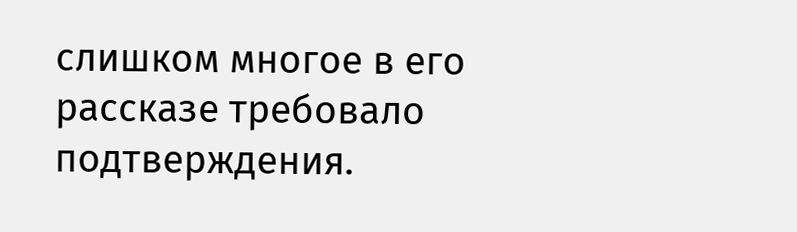слишком многое в его рассказе требовало подтверждения.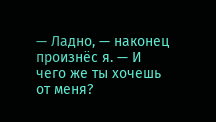— Ладно, — наконец произнёс я. — И чего же ты хочешь от меня?